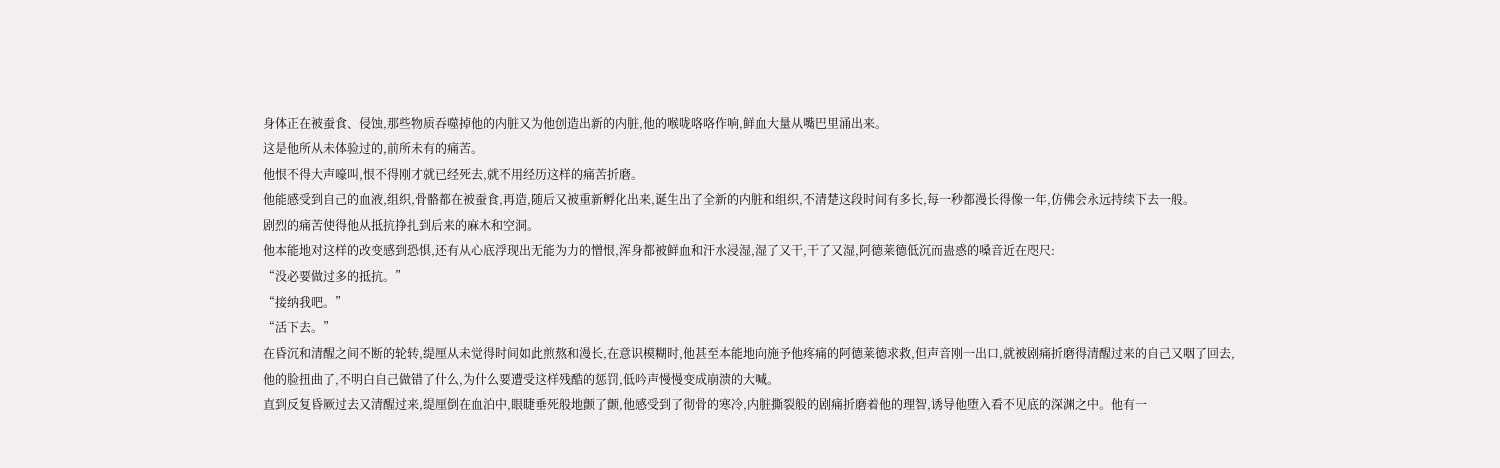身体正在被蚕食、侵蚀,那些物质吞噬掉他的内脏又为他创造出新的内脏,他的喉咙咯咯作响,鲜血大量从嘴巴里涌出来。
这是他所从未体验过的,前所未有的痛苦。
他恨不得大声嚎叫,恨不得刚才就已经死去,就不用经历这样的痛苦折磨。
他能感受到自己的血液,组织,骨骼都在被蚕食,再造,随后又被重新孵化出来,诞生出了全新的内脏和组织,不清楚这段时间有多长,每一秒都漫长得像一年,仿佛会永远持续下去一般。
剧烈的痛苦使得他从抵抗挣扎到后来的麻木和空洞。
他本能地对这样的改变感到恐惧,还有从心底浮现出无能为力的憎恨,浑身都被鲜血和汗水浸湿,湿了又干,干了又湿,阿德莱德低沉而蛊惑的嗓音近在咫尺:
“没必要做过多的抵抗。”
“接纳我吧。”
“活下去。”
在昏沉和清醒之间不断的轮转,缇厘从未觉得时间如此煎熬和漫长,在意识模糊时,他甚至本能地向施予他疼痛的阿德莱德求救,但声音刚一出口,就被剧痛折磨得清醒过来的自己又咽了回去,他的脸扭曲了,不明白自己做错了什么,为什么要遭受这样残酷的惩罚,低吟声慢慢变成崩溃的大喊。
直到反复昏厥过去又清醒过来,缇厘倒在血泊中,眼睫垂死般地颤了颤,他感受到了彻骨的寒冷,内脏撕裂般的剧痛折磨着他的理智,诱导他堕入看不见底的深渊之中。他有一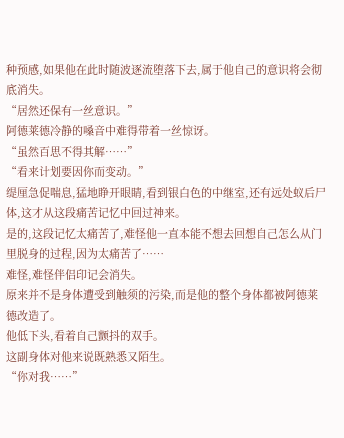种预感,如果他在此时随波逐流堕落下去,属于他自己的意识将会彻底消失。
“居然还保有一丝意识。”
阿德莱德冷静的嗓音中难得带着一丝惊讶。
“虽然百思不得其解……”
“看来计划要因你而变动。”
缇厘急促喘息,猛地睁开眼睛,看到银白色的中继室,还有远处蚁后尸体,这才从这段痛苦记忆中回过神来。
是的,这段记忆太痛苦了,难怪他一直本能不想去回想自己怎么从门里脱身的过程,因为太痛苦了……
难怪,难怪伴侣印记会消失。
原来并不是身体遭受到触须的污染,而是他的整个身体都被阿德莱德改造了。
他低下头,看着自己颤抖的双手。
这副身体对他来说既熟悉又陌生。
“你对我……”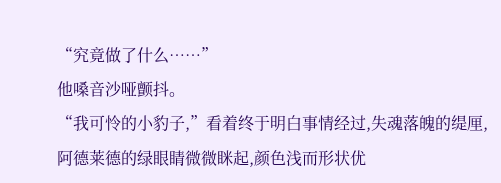“究竟做了什么……”
他嗓音沙哑颤抖。
“我可怜的小豹子,”看着终于明白事情经过,失魂落魄的缇厘,阿德莱德的绿眼睛微微眯起,颜色浅而形状优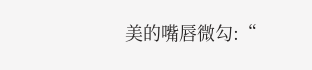美的嘴唇微勾:“